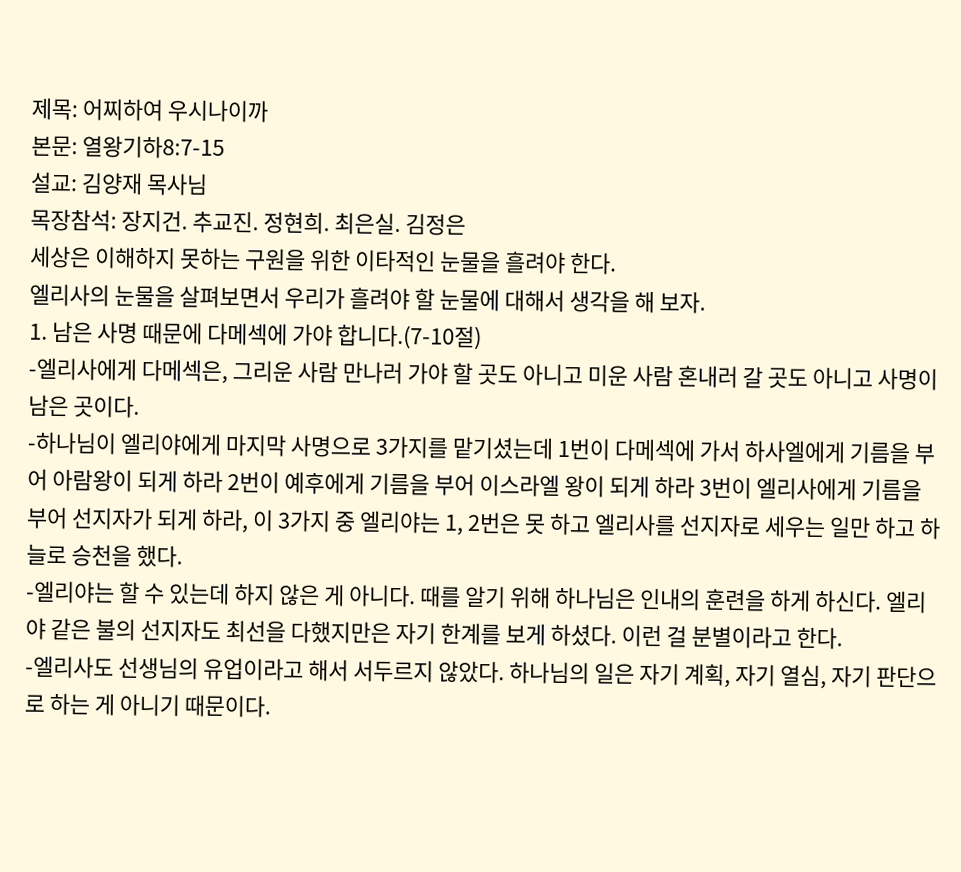제목: 어찌하여 우시나이까
본문: 열왕기하8:7-15
설교: 김양재 목사님
목장참석: 장지건. 추교진. 정현희. 최은실. 김정은
세상은 이해하지 못하는 구원을 위한 이타적인 눈물을 흘려야 한다.
엘리사의 눈물을 살펴보면서 우리가 흘려야 할 눈물에 대해서 생각을 해 보자.
1. 남은 사명 때문에 다메섹에 가야 합니다.(7-10절)
-엘리사에게 다메섹은, 그리운 사람 만나러 가야 할 곳도 아니고 미운 사람 혼내러 갈 곳도 아니고 사명이 남은 곳이다.
-하나님이 엘리야에게 마지막 사명으로 3가지를 맡기셨는데 1번이 다메섹에 가서 하사엘에게 기름을 부어 아람왕이 되게 하라 2번이 예후에게 기름을 부어 이스라엘 왕이 되게 하라 3번이 엘리사에게 기름을 부어 선지자가 되게 하라, 이 3가지 중 엘리야는 1, 2번은 못 하고 엘리사를 선지자로 세우는 일만 하고 하늘로 승천을 했다.
-엘리야는 할 수 있는데 하지 않은 게 아니다. 때를 알기 위해 하나님은 인내의 훈련을 하게 하신다. 엘리야 같은 불의 선지자도 최선을 다했지만은 자기 한계를 보게 하셨다. 이런 걸 분별이라고 한다.
-엘리사도 선생님의 유업이라고 해서 서두르지 않았다. 하나님의 일은 자기 계획, 자기 열심, 자기 판단으로 하는 게 아니기 때문이다.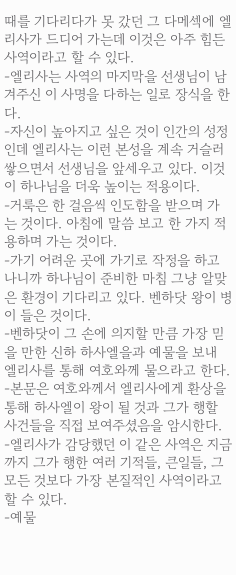때를 기다리다가 못 갔던 그 다메섹에 엘리사가 드디어 가는데 이것은 아주 힘든 사역이라고 할 수 있다.
-엘리사는 사역의 마지막을 선생님이 남겨주신 이 사명을 다하는 일로 장식을 한다.
-자신이 높아지고 싶은 것이 인간의 성정인데 엘리사는 이런 본성을 계속 거슬러 쌓으면서 선생님을 앞세우고 있다. 이것이 하나님을 더욱 높이는 적용이다.
-거룩은 한 걸음씩 인도함을 받으며 가는 것이다. 아침에 말씀 보고 한 가지 적용하며 가는 것이다.
-가기 어려운 곳에 가기로 작정을 하고 나니까 하나님이 준비한 마침 그냥 알맞은 환경이 기다리고 있다. 벤하닷 왕이 병이 들은 것이다.
-벤하닷이 그 손에 의지할 만큼 가장 믿을 만한 신하 하사엘을과 예물을 보내 엘리사를 통해 여호와께 물으라고 한다.
-본문은 여호와께서 엘리사에게 환상을 통해 하사엘이 왕이 될 것과 그가 행할 사건들을 직접 보여주셨음을 암시한다.
-엘리사가 감당했던 이 같은 사역은 지금까지 그가 행한 여러 기적들, 큰일들, 그 모든 것보다 가장 본질적인 사역이라고 할 수 있다.
-예물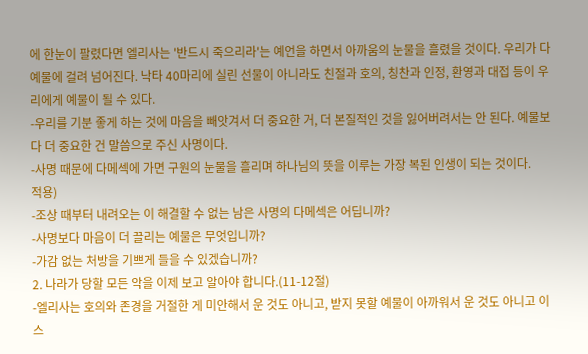에 한눈이 팔렸다면 엘리사는 '반드시 죽으리라'는 예언을 하면서 아까움의 눈물을 흘렸을 것이다. 우리가 다 예물에 걸려 넘어진다. 낙타 40마리에 실린 선물이 아니라도 친절과 호의, 칭찬과 인정, 환영과 대접 등이 우리에게 예물이 될 수 있다.
-우리를 기분 좋게 하는 것에 마음을 빼앗겨서 더 중요한 거, 더 본질적인 것을 잃어버려서는 안 된다. 예물보다 더 중요한 건 말씀으로 주신 사명이다.
-사명 때문에 다메섹에 가면 구원의 눈물을 흘리며 하나님의 뜻을 이루는 가장 복된 인생이 되는 것이다.
적용)
-조상 때부터 내려오는 이 해결할 수 없는 남은 사명의 다메섹은 어딥니까?
-사명보다 마음이 더 끌리는 예물은 무엇입니까?
-가감 없는 처방을 기쁘게 들을 수 있겠습니까?
2. 나라가 당할 모든 악을 이제 보고 알아야 합니다.(11-12절)
-엘리사는 호의와 존경을 거절한 게 미안해서 운 것도 아니고, 받지 못할 예물이 아까워서 운 것도 아니고 이스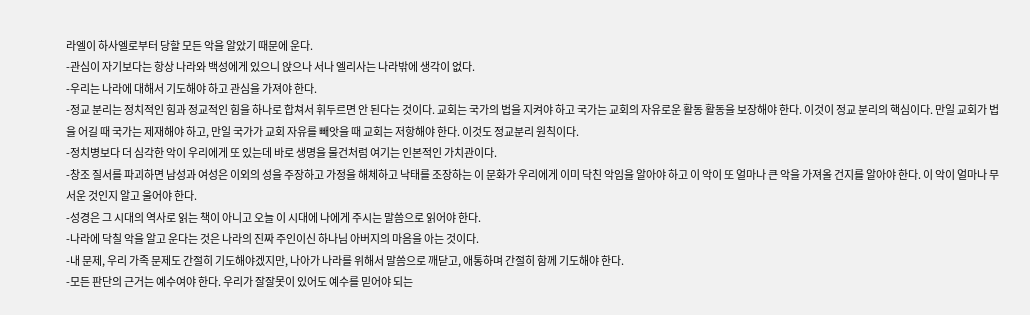라엘이 하사엘로부터 당할 모든 악을 알았기 때문에 운다.
-관심이 자기보다는 항상 나라와 백성에게 있으니 앉으나 서나 엘리사는 나라밖에 생각이 없다.
-우리는 나라에 대해서 기도해야 하고 관심을 가져야 한다.
-정교 분리는 정치적인 힘과 정교적인 힘을 하나로 합쳐서 휘두르면 안 된다는 것이다. 교회는 국가의 법을 지켜야 하고 국가는 교회의 자유로운 활동 활동을 보장해야 한다. 이것이 정교 분리의 핵심이다. 만일 교회가 법을 어길 때 국가는 제재해야 하고, 만일 국가가 교회 자유를 빼앗을 때 교회는 저항해야 한다. 이것도 정교분리 원칙이다.
-정치병보다 더 심각한 악이 우리에게 또 있는데 바로 생명을 물건처럼 여기는 인본적인 가치관이다.
-창조 질서를 파괴하면 남성과 여성은 이외의 성을 주장하고 가정을 해체하고 낙태를 조장하는 이 문화가 우리에게 이미 닥친 악임을 알아야 하고 이 악이 또 얼마나 큰 악을 가져올 건지를 알아야 한다. 이 악이 얼마나 무서운 것인지 알고 울어야 한다.
-성경은 그 시대의 역사로 읽는 책이 아니고 오늘 이 시대에 나에게 주시는 말씀으로 읽어야 한다.
-나라에 닥칠 악을 알고 운다는 것은 나라의 진짜 주인이신 하나님 아버지의 마음을 아는 것이다.
-내 문제, 우리 가족 문제도 간절히 기도해야겠지만, 나아가 나라를 위해서 말씀으로 깨닫고, 애통하며 간절히 함께 기도해야 한다.
-모든 판단의 근거는 예수여야 한다. 우리가 잘잘못이 있어도 예수를 믿어야 되는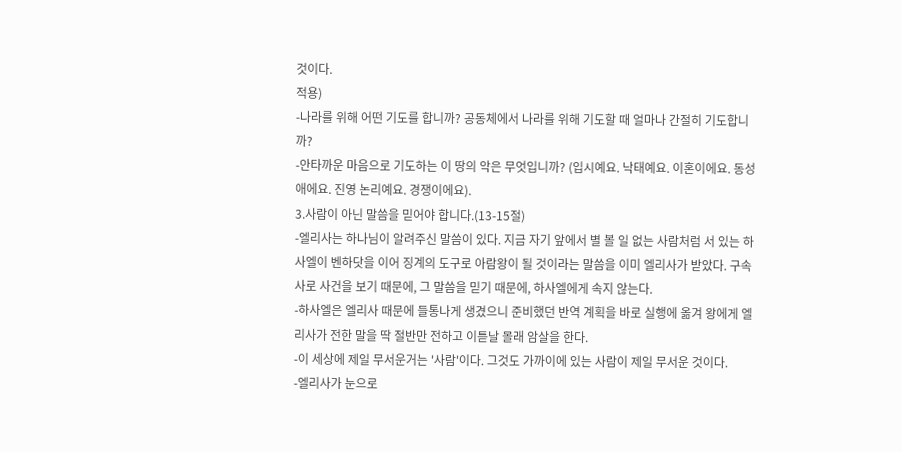것이다.
적용)
-나라를 위해 어떤 기도를 합니까? 공동체에서 나라를 위해 기도할 때 얼마나 간절히 기도합니까?
-안타까운 마음으로 기도하는 이 땅의 악은 무엇입니까? (입시예요. 낙태예요. 이혼이에요. 동성애에요. 진영 논리예요. 경쟁이에요).
3.사람이 아닌 말씀을 믿어야 합니다.(13-15절)
-엘리사는 하나님이 알려주신 말씀이 있다. 지금 자기 앞에서 별 볼 일 없는 사람처럼 서 있는 하사엘이 벤하닷을 이어 징계의 도구로 아람왕이 될 것이라는 말씀을 이미 엘리사가 받았다. 구속사로 사건을 보기 때문에, 그 말씀을 믿기 때문에, 하사엘에게 속지 않는다.
-하사엘은 엘리사 때문에 들통나게 생겼으니 준비했던 반역 계획을 바로 실행에 옮겨 왕에게 엘리사가 전한 말을 딱 절반만 전하고 이튿날 몰래 암살을 한다.
-이 세상에 제일 무서운거는 '사람'이다. 그것도 가까이에 있는 사람이 제일 무서운 것이다.
-엘리사가 눈으로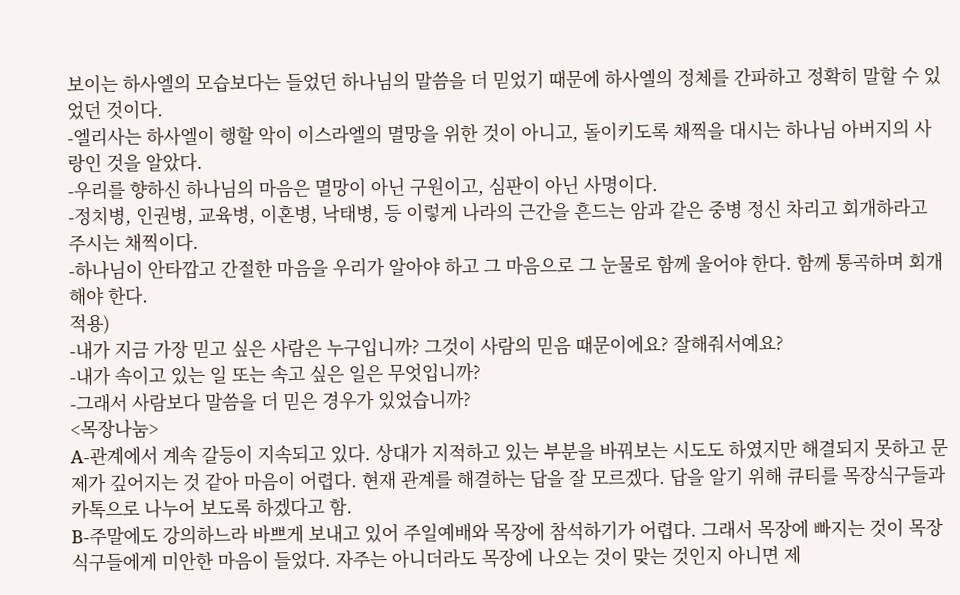보이는 하사엘의 모습보다는 들었던 하나님의 말씀을 더 믿었기 때문에 하사엘의 정체를 간파하고 정확히 말할 수 있었던 것이다.
-엘리사는 하사엘이 행할 악이 이스라엘의 멸망을 위한 것이 아니고, 돌이키도록 채찍을 대시는 하나님 아버지의 사랑인 것을 알았다.
-우리를 향하신 하나님의 마음은 멸망이 아닌 구원이고, 심판이 아닌 사명이다.
-정치병, 인권병, 교육병, 이혼병, 낙태병, 등 이렇게 나라의 근간을 흔드는 암과 같은 중병 정신 차리고 회개하라고 주시는 채찍이다.
-하나님이 안타깝고 간절한 마음을 우리가 알아야 하고 그 마음으로 그 눈물로 함께 울어야 한다. 함께 통곡하며 회개해야 한다.
적용)
-내가 지금 가장 믿고 싶은 사람은 누구입니까? 그것이 사람의 믿음 때문이에요? 잘해줘서예요?
-내가 속이고 있는 일 또는 속고 싶은 일은 무엇입니까?
-그래서 사람보다 말씀을 더 믿은 경우가 있었습니까?
<목장나눔>
A-관계에서 계속 갈등이 지속되고 있다. 상대가 지적하고 있는 부분을 바꿔보는 시도도 하였지만 해결되지 못하고 문제가 깊어지는 것 같아 마음이 어렵다. 현재 관계를 해결하는 답을 잘 모르겠다. 답을 알기 위해 큐티를 목장식구들과 카톡으로 나누어 보도록 하겠다고 함.
B-주말에도 강의하느라 바쁘게 보내고 있어 주일예배와 목장에 참석하기가 어렵다. 그래서 목장에 빠지는 것이 목장식구들에게 미안한 마음이 들었다. 자주는 아니더라도 목장에 나오는 것이 맞는 것인지 아니면 제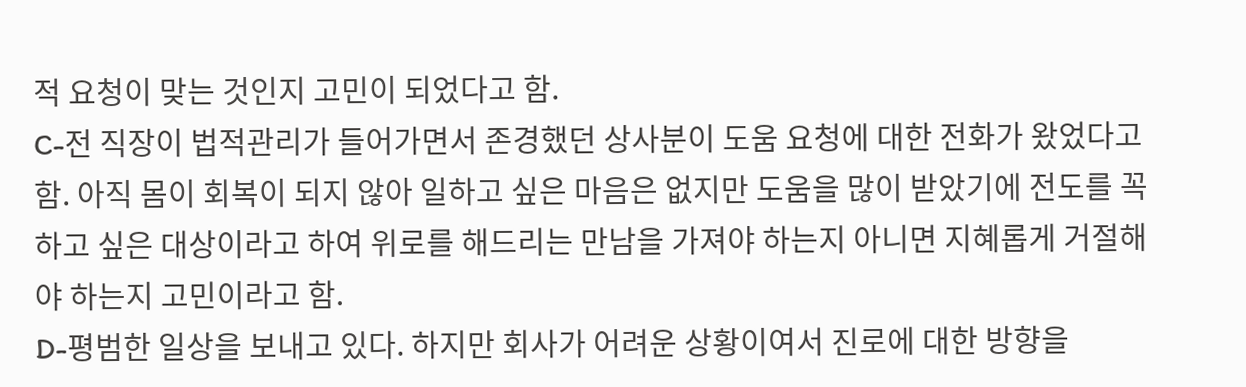적 요청이 맞는 것인지 고민이 되었다고 함.
C-전 직장이 법적관리가 들어가면서 존경했던 상사분이 도움 요청에 대한 전화가 왔었다고 함. 아직 몸이 회복이 되지 않아 일하고 싶은 마음은 없지만 도움을 많이 받았기에 전도를 꼭 하고 싶은 대상이라고 하여 위로를 해드리는 만남을 가져야 하는지 아니면 지혜롭게 거절해야 하는지 고민이라고 함.
D-평범한 일상을 보내고 있다. 하지만 회사가 어려운 상황이여서 진로에 대한 방향을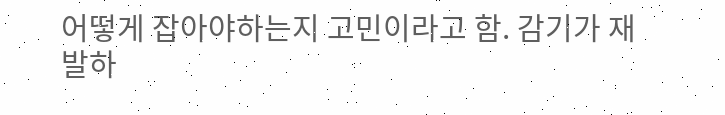어떻게 잡아야하는지 고민이라고 함. 감기가 재발하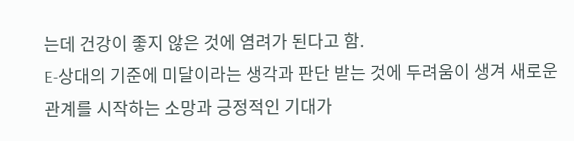는데 건강이 좋지 않은 것에 염려가 된다고 함.
E-상대의 기준에 미달이라는 생각과 판단 받는 것에 두려움이 생겨 새로운 관계를 시작하는 소망과 긍정적인 기대가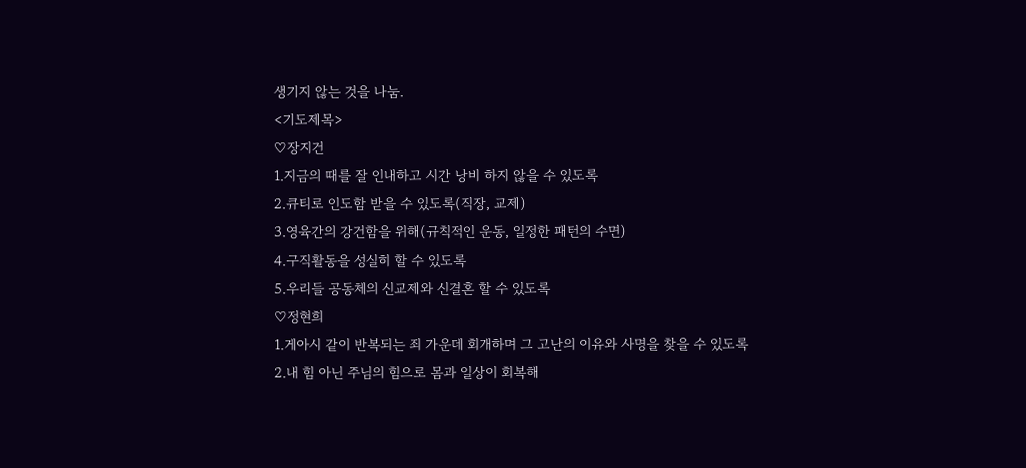생기지 않는 것을 나눔.
<기도제목>
♡장지건
1.지금의 때를 잘 인내하고 시간 낭비 하지 않을 수 있도록
2.큐티로 인도함 받을 수 있도록(직장, 교제)
3.영육간의 강건함을 위해(규칙적인 운동, 일정한 패턴의 수면)
4.구직활동을 성실히 할 수 있도록
5.우리들 공동체의 신교제와 신결혼 할 수 있도록
♡정현희
1.게아시 같이 반복되는 죄 가운데 회개하며 그 고난의 이유와 사명을 찾을 수 있도록
2.내 힘 아닌 주님의 힘으로 몸과 일상이 회복해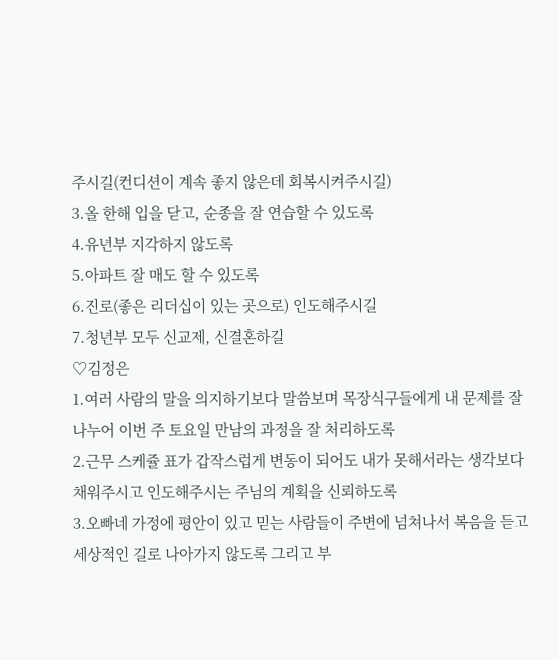주시길(컨디션이 계속 좋지 않은데 회복시켜주시길)
3.올 한해 입을 닫고, 순종을 잘 연습할 수 있도록
4.유년부 지각하지 않도록
5.아파트 잘 매도 할 수 있도록
6.진로(좋은 리더십이 있는 곳으로) 인도해주시길
7.청년부 모두 신교제, 신결혼하길
♡김정은
1.여러 사람의 말을 의지하기보다 말씀보며 목장식구들에게 내 문제를 잘 나누어 이번 주 토요일 만남의 과정을 잘 처리하도록
2.근무 스케쥴 표가 갑작스럽게 변동이 되어도 내가 못해서라는 생각보다 채워주시고 인도해주시는 주님의 계획을 신뢰하도록
3.오빠네 가정에 평안이 있고 믿는 사람들이 주변에 넘쳐나서 복음을 듣고 세상적인 길로 나아가지 않도록 그리고 부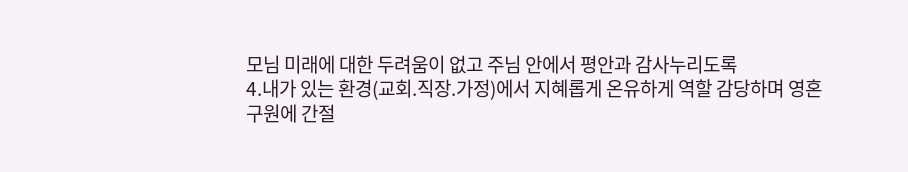모님 미래에 대한 두려움이 없고 주님 안에서 평안과 감사누리도록
4.내가 있는 환경(교회.직장.가정)에서 지혜롭게 온유하게 역할 감당하며 영혼구원에 간절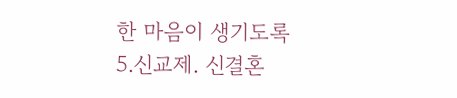한 마음이 생기도록
5.신교제. 신결혼